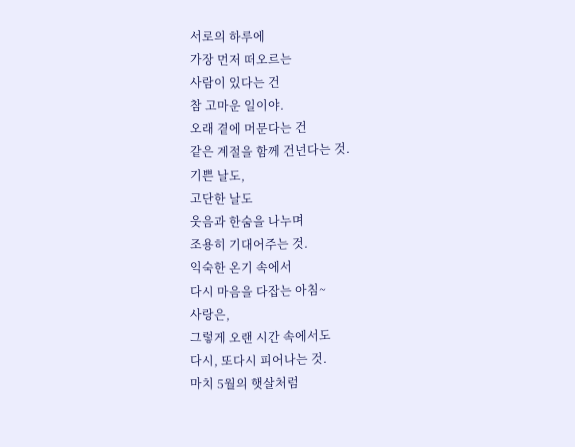서로의 하루에
가장 먼저 떠오르는
사람이 있다는 건
참 고마운 일이야.
오래 곁에 머문다는 건
같은 계절을 함께 건넌다는 것.
기쁜 날도,
고단한 날도
웃음과 한숨을 나누며
조용히 기대어주는 것.
익숙한 온기 속에서
다시 마음을 다잡는 아침~
사랑은,
그렇게 오랜 시간 속에서도
다시, 또다시 피어나는 것.
마치 5월의 햇살처럼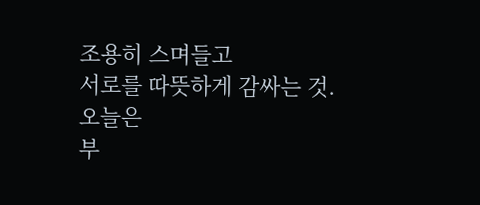조용히 스며들고
서로를 따뜻하게 감싸는 것.
오늘은
부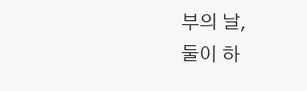부의 날,
둘이 하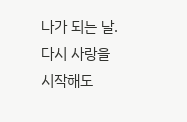나가 되는 날.
다시 사랑을 시작해도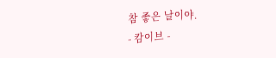참 좋은 날이야.
- 캄이브 -